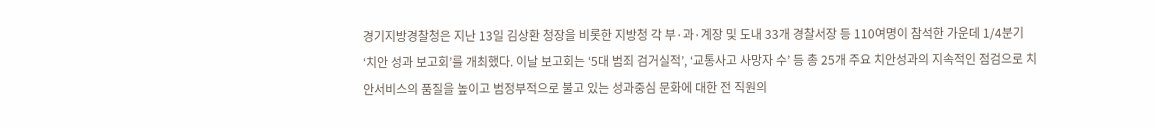경기지방경찰청은 지난 13일 김상환 청장을 비롯한 지방청 각 부·과·계장 및 도내 33개 경찰서장 등 110여명이 참석한 가운데 1/4분기 ‘치안 성과 보고회’를 개최했다. 이날 보고회는 ‘5대 범죄 검거실적’, ‘교통사고 사망자 수’ 등 총 25개 주요 치안성과의 지속적인 점검으로 치안서비스의 품질을 높이고 범정부적으로 불고 있는 성과중심 문화에 대한 전 직원의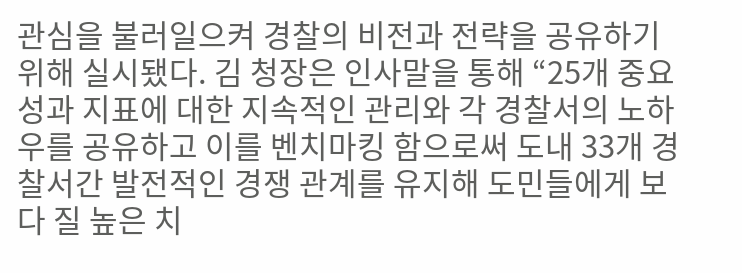관심을 불러일으켜 경찰의 비전과 전략을 공유하기 위해 실시됐다. 김 청장은 인사말을 통해 “25개 중요 성과 지표에 대한 지속적인 관리와 각 경찰서의 노하우를 공유하고 이를 벤치마킹 함으로써 도내 33개 경찰서간 발전적인 경쟁 관계를 유지해 도민들에게 보다 질 높은 치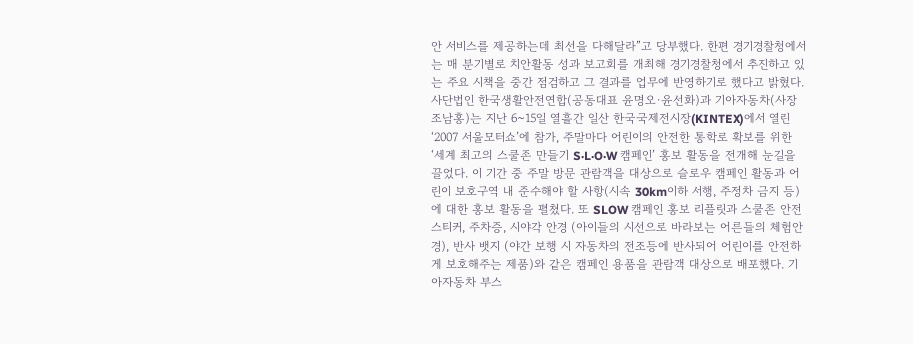안 서비스를 제공하는데 최선을 다해달라”고 당부했다. 한편 경기경찰청에서는 매 분기별로 치안활동 성과 보고회를 개최해 경기경찰청에서 추진하고 있는 주요 시책을 중간 점검하고 그 결과를 업무에 반영하기로 했다고 밝혔다.
사단법인 한국생활안전연합(공동대표 윤명오·윤선화)과 기아자동차(사장 조남홍)는 지난 6~15일 열흘간 일산 한국국제전시장(KINTEX)에서 열린 ‘2007 서울모터쇼’에 참가, 주말마다 어린이의 안전한 통학로 확보를 위한 ‘세계 최고의 스쿨존 만들기 S·L·O·W 캠페인’ 홍보 활동을 전개해 눈길을 끌었다. 이 기간 중 주말 방문 관람객을 대상으로 슬로우 캠페인 활동과 어린이 보호구역 내 준수해야 할 사항(시속 30km이하 서행, 주정차 금지 등)에 대한 홍보 활동을 펼쳤다. 또 SLOW 캠페인 홍보 리플릿과 스쿨존 안전스티커, 주차증, 시야각 안경 (아이들의 시선으로 바라보는 어른들의 체험안경), 반사 뱃지 (야간 보행 시 자동차의 전조등에 반사되어 어린이를 안전하게 보호해주는 제품)와 같은 캠페인 용품을 관람객 대상으로 배포했다. 기아자동차 부스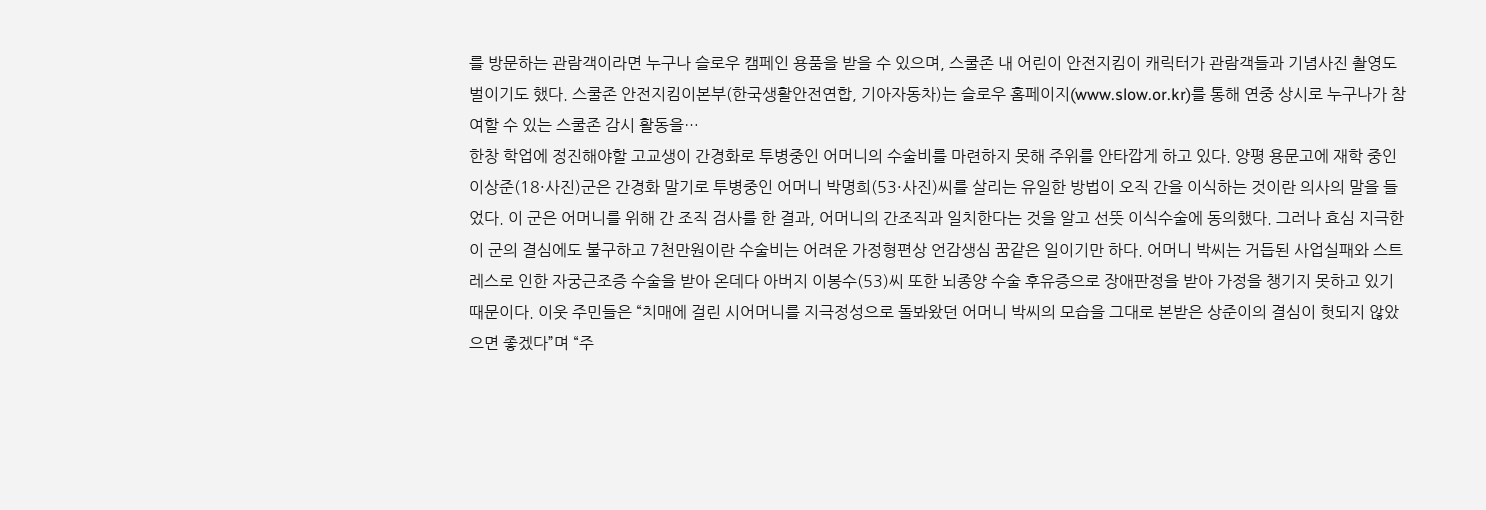를 방문하는 관람객이라면 누구나 슬로우 캠페인 용품을 받을 수 있으며, 스쿨존 내 어린이 안전지킴이 캐릭터가 관람객들과 기념사진 촬영도 벌이기도 했다. 스쿨존 안전지킴이본부(한국생활안전연합, 기아자동차)는 슬로우 홈페이지(www.slow.or.kr)를 통해 연중 상시로 누구나가 참여할 수 있는 스쿨존 감시 활동을…
한창 학업에 정진해야할 고교생이 간경화로 투병중인 어머니의 수술비를 마련하지 못해 주위를 안타깝게 하고 있다. 양평 용문고에 재학 중인 이상준(18·사진)군은 간경화 말기로 투병중인 어머니 박명희(53·사진)씨를 살리는 유일한 방법이 오직 간을 이식하는 것이란 의사의 말을 들었다. 이 군은 어머니를 위해 간 조직 검사를 한 결과, 어머니의 간조직과 일치한다는 것을 알고 선뜻 이식수술에 동의했다. 그러나 효심 지극한 이 군의 결심에도 불구하고 7천만원이란 수술비는 어려운 가정형편상 언감생심 꿈같은 일이기만 하다. 어머니 박씨는 거듭된 사업실패와 스트레스로 인한 자궁근조증 수술을 받아 온데다 아버지 이봉수(53)씨 또한 뇌종양 수술 후유증으로 장애판정을 받아 가정을 챙기지 못하고 있기 때문이다. 이웃 주민들은 “치매에 걸린 시어머니를 지극정성으로 돌봐왔던 어머니 박씨의 모습을 그대로 본받은 상준이의 결심이 헛되지 않았으면 좋겠다”며 “주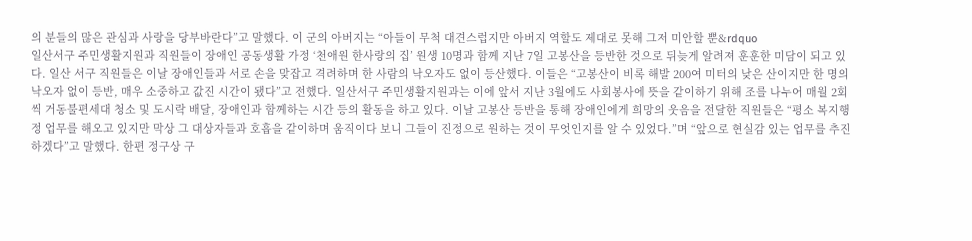의 분들의 많은 관심과 사랑을 당부바란다”고 말했다. 이 군의 아버지는 “아들이 무척 대견스럽지만 아버지 역할도 제대로 못해 그저 미안할 뿐&rdquo
일산서구 주민생활지원과 직원들이 장애인 공동생활 가정 ‘천애원 한사랑의 집’ 원생 10명과 함께 지난 7일 고봉산을 등반한 것으로 뒤늦게 알려져 훈훈한 미담이 되고 있다. 일산 서구 직원들은 이날 장애인들과 서로 손을 맞잡고 격려하며 한 사람의 낙오자도 없이 등산했다. 이들은 “고봉산이 비록 해발 200여 미터의 낮은 산이지만 한 명의 낙오자 없이 등반, 매우 소중하고 값진 시간이 됐다”고 전했다. 일산서구 주민생활지원과는 이에 앞서 지난 3월에도 사회봉사에 뜻을 같이하기 위해 조를 나누어 매월 2회씩 거동불편세대 청소 및 도시락 배달, 장애인과 함께하는 시간 등의 활동을 하고 있다. 이날 고봉산 등반을 통해 장애인에게 희망의 웃음을 전달한 직원들은 “평소 복지행정 업무를 해오고 있지만 막상 그 대상자들과 호흡을 같이하며 움직이다 보니 그들이 진정으로 원하는 것이 무엇인지를 알 수 있었다.”며 “앞으로 현실감 있는 업무를 추진하겠다”고 말했다. 한편 정구상 구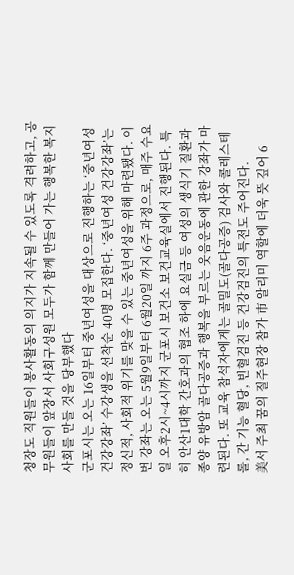청장도 직원들이 봉사활동의 의지가 지속될 수 있도록 격려하고, 공무원들이 앞장서 사회구성원 모두가 함께 만들어 가는 행복한 복지사회를 만들 것을 당부했다
군포시는 오는 16일부터 중년여성을 대상으로 진행하는 ‘중년여성 건강강좌’ 수강생을 선착순 40명 모집한다. ‘중년여성 건강강좌’는 정신적, 사회적 위기를 맞을 수 있는 중년여성을 위해 마련됐다. 이번 강좌는 오는 5월9일부터 6월20일 까지 6주 과정으로, 매주 수요일 오후2시~4시까지 군포시 보건소 보건교육실에서 진행된다. 특히 안산1대학 간호과의 협조 하에 요실금 등 여성의 생식기 질환과 종양 유방암 골다공증과 행복을 부르는 웃음운동에 관한 강좌가 마련된다. 또 교육 참석자에게는 골밀도(골다공증) 검사와 콜레스테롤, 간 기능 혈당, 빈혈검진 등 건강검진의 특전도 주어진다.
美서 주최 꿈의 질주현장 참가 市 알리미 역할에 더욱 뜻 깊어 6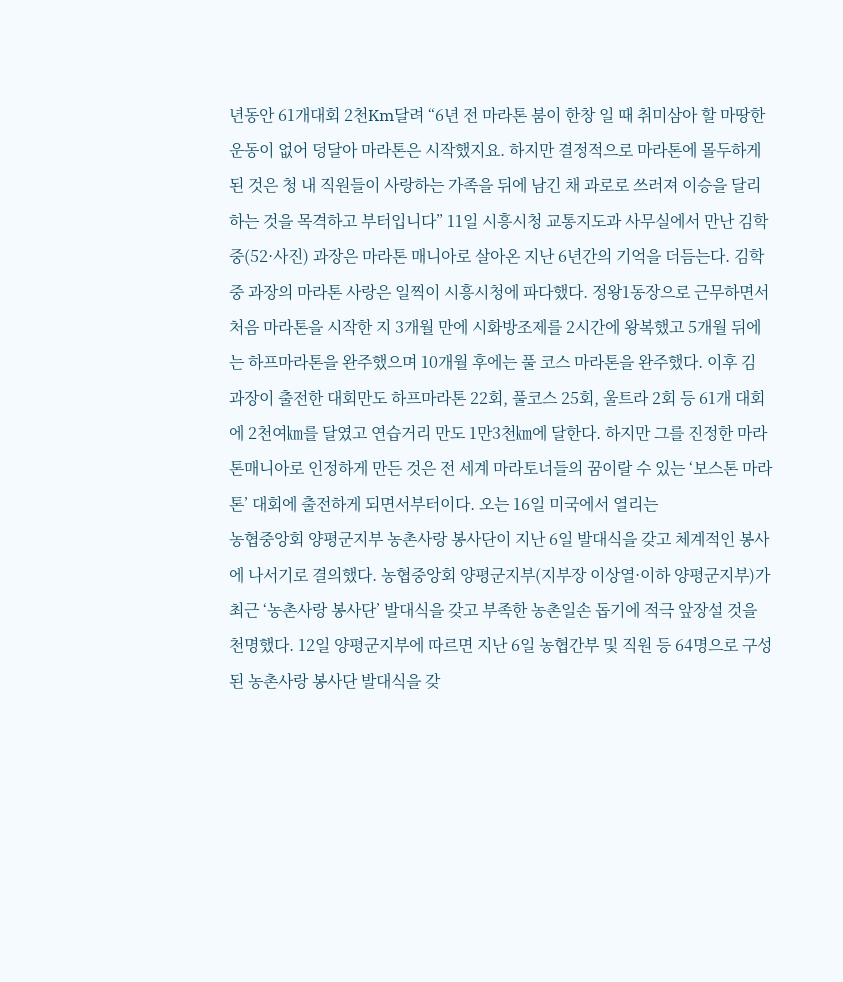년동안 61개대회 2천Km달려 “6년 전 마라톤 붐이 한창 일 때 취미삼아 할 마땅한 운동이 없어 덩달아 마라톤은 시작했지요. 하지만 결정적으로 마라톤에 몰두하게 된 것은 청 내 직원들이 사랑하는 가족을 뒤에 남긴 채 과로로 쓰러져 이승을 달리하는 것을 목격하고 부터입니다” 11일 시흥시청 교통지도과 사무실에서 만난 김학중(52·사진) 과장은 마라톤 매니아로 살아온 지난 6년간의 기억을 더듬는다. 김학중 과장의 마라톤 사랑은 일찍이 시흥시청에 파다했다. 정왕1동장으로 근무하면서 처음 마라톤을 시작한 지 3개월 만에 시화방조제를 2시간에 왕복했고 5개월 뒤에는 하프마라톤을 완주했으며 10개월 후에는 풀 코스 마라톤을 완주했다. 이후 김 과장이 출전한 대회만도 하프마라톤 22회, 풀코스 25회, 울트라 2회 등 61개 대회에 2천여㎞를 달였고 연습거리 만도 1만3천㎞에 달한다. 하지만 그를 진정한 마라톤매니아로 인정하게 만든 것은 전 세계 마라토너들의 꿈이랄 수 있는 ‘보스톤 마라톤’ 대회에 출전하게 되면서부터이다. 오는 16일 미국에서 열리는
농협중앙회 양평군지부 농촌사랑 봉사단이 지난 6일 발대식을 갖고 체계적인 봉사에 나서기로 결의했다. 농협중앙회 양평군지부(지부장 이상열·이하 양평군지부)가 최근 ‘농촌사랑 봉사단’ 발대식을 갖고 부족한 농촌일손 돕기에 적극 앞장설 것을 천명했다. 12일 양평군지부에 따르면 지난 6일 농협간부 및 직원 등 64명으로 구성된 농촌사랑 봉사단 발대식을 갖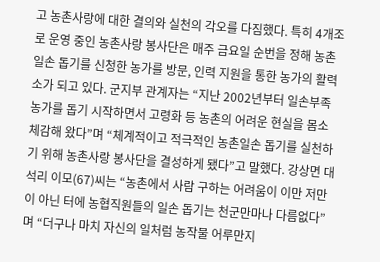고 농촌사랑에 대한 결의와 실천의 각오를 다짐했다. 특히 4개조로 운영 중인 농촌사랑 봉사단은 매주 금요일 순번을 정해 농촌일손 돕기를 신청한 농가를 방문, 인력 지원을 통한 농가의 활력소가 되고 있다. 군지부 관계자는 “지난 2002년부터 일손부족 농가를 돕기 시작하면서 고령화 등 농촌의 어려운 현실을 몸소 체감해 왔다”며 “체계적이고 적극적인 농촌일손 돕기를 실천하기 위해 농촌사랑 봉사단을 결성하게 됐다”고 말했다. 강상면 대석리 이모(67)씨는 “농촌에서 사람 구하는 어려움이 이만 저만이 아닌 터에 농협직원들의 일손 돕기는 천군만마나 다름없다”며 “더구나 마치 자신의 일처럼 농작물 어루만지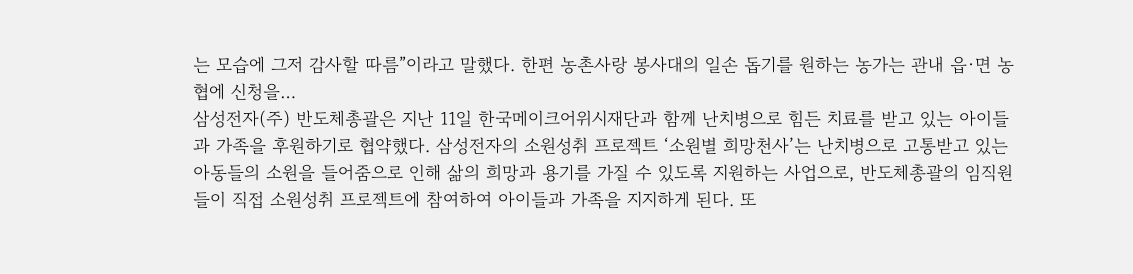는 모습에 그저 감사할 따름”이라고 말했다. 한편 농촌사랑 봉사대의 일손 돕기를 원하는 농가는 관내 읍·면 농협에 신청을…
삼성전자(주) 반도체총괄은 지난 11일 한국메이크어위시재단과 함께 난치병으로 힘든 치료를 받고 있는 아이들과 가족을 후원하기로 협약했다. 삼성전자의 소원성취 프로젝트 ‘소원별 희망천사’는 난치병으로 고통받고 있는 아동들의 소원을 들어줌으로 인해 삶의 희망과 용기를 가질 수 있도록 지원하는 사업으로, 반도체총괄의 임직원들이 직접 소원성취 프로젝트에 참여하여 아이들과 가족을 지지하게 된다. 또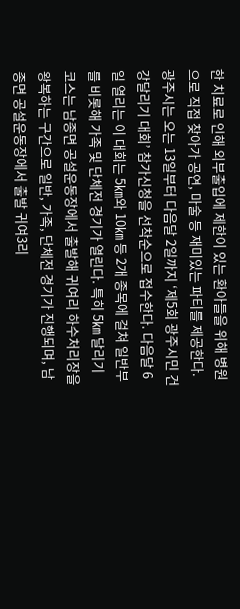한 치료로 인해 외부출입에 제한이 있는 환아들을 위해 병원으로 직접 찾아가 공연, 마술 등 재미있는 파티를 제공한다.
광주시는 오는 13일부터 다음달 2일까지 ‘제5회 광주시민 건강달리기 대회’ 참가신청을 선착순으로 접수한다. 다음달 6일 열리는 이 대회는 5㎞와 10㎞ 등 2개 종목에 걸쳐 일반부를 비롯해 가족 및 단체전 경기가 열린다. 특히 5㎞ 달리기 코스는 남종면 공설운동장에서 출발해 귀여리 하수처리장을 왕복하는 구간으로 일반, 가족, 단체전 경기가 진행되며, 남종면 공설운동장에서 출발 귀여3리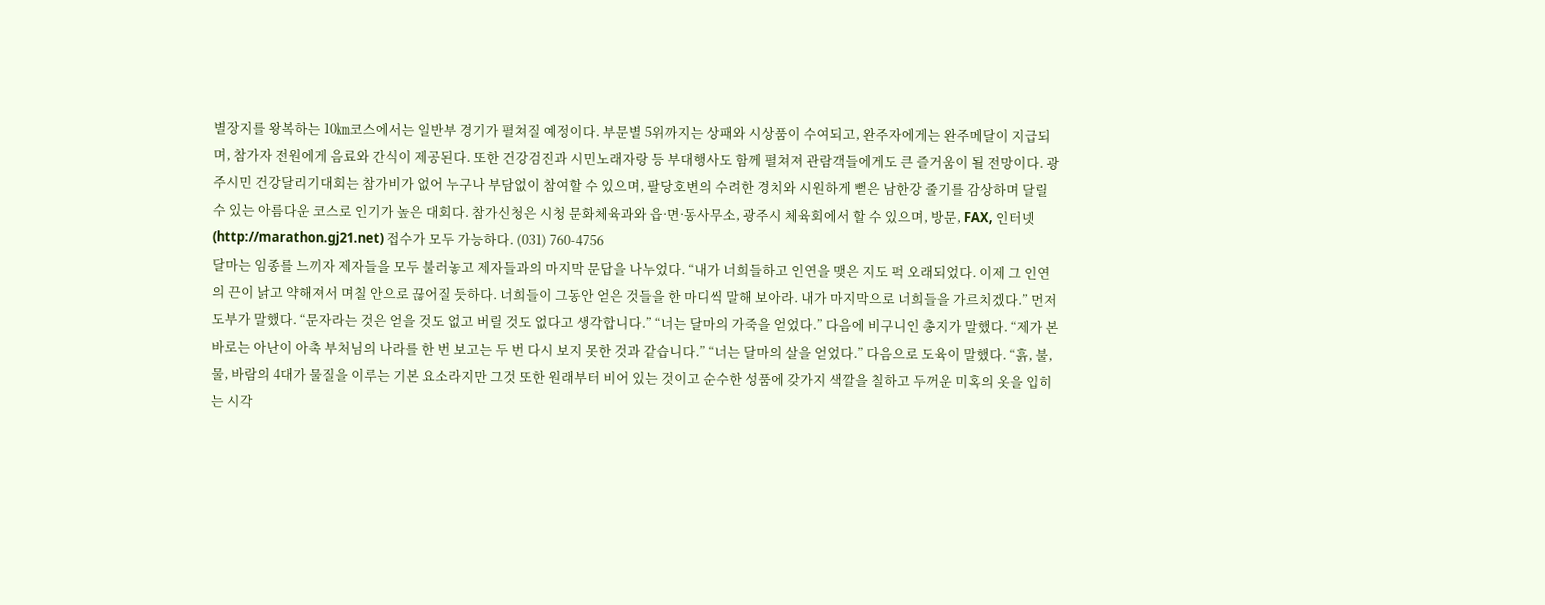별장지를 왕복하는 10㎞코스에서는 일반부 경기가 펼쳐질 예정이다. 부문별 5위까지는 상패와 시상품이 수여되고, 완주자에게는 완주메달이 지급되며, 참가자 전원에게 음료와 간식이 제공된다. 또한 건강검진과 시민노래자랑 등 부대행사도 함께 펼쳐져 관람객들에게도 큰 즐거움이 될 전망이다. 광주시민 건강달리기대회는 참가비가 없어 누구나 부담없이 참여할 수 있으며, 팔당호변의 수려한 경치와 시원하게 뻗은 남한강 줄기를 감상하며 달릴 수 있는 아름다운 코스로 인기가 높은 대회다. 참가신청은 시청 문화체육과와 읍·면·동사무소, 광주시 체육회에서 할 수 있으며, 방문, FAX, 인터넷(http://marathon.gj21.net) 접수가 모두 가능하다. (031) 760-4756
달마는 임종를 느끼자 제자들을 모두 불러놓고 제자들과의 마지막 문답을 나누었다. “내가 너희들하고 인연을 맺은 지도 퍽 오래되었다. 이제 그 인연의 끈이 낡고 약해져서 며칠 안으로 끊어질 듯하다. 너희들이 그동안 얻은 것들을 한 마디씩 말해 보아라. 내가 마지막으로 너희들을 가르치겠다.” 먼저 도부가 말했다. “문자라는 것은 얻을 것도 없고 버릴 것도 없다고 생각합니다.” “너는 달마의 가죽을 얻었다.” 다음에 비구니인 총지가 말했다. “제가 본 바로는 아난이 아촉 부처님의 나라를 한 번 보고는 두 번 다시 보지 못한 것과 같습니다.” “너는 달마의 살을 얻었다.” 다음으로 도육이 말했다. “흙, 불, 물, 바람의 4대가 물질을 이루는 기본 요소라지만 그것 또한 원래부터 비어 있는 것이고 순수한 성품에 갖가지 색깔을 칠하고 두꺼운 미혹의 옷을 입히는 시각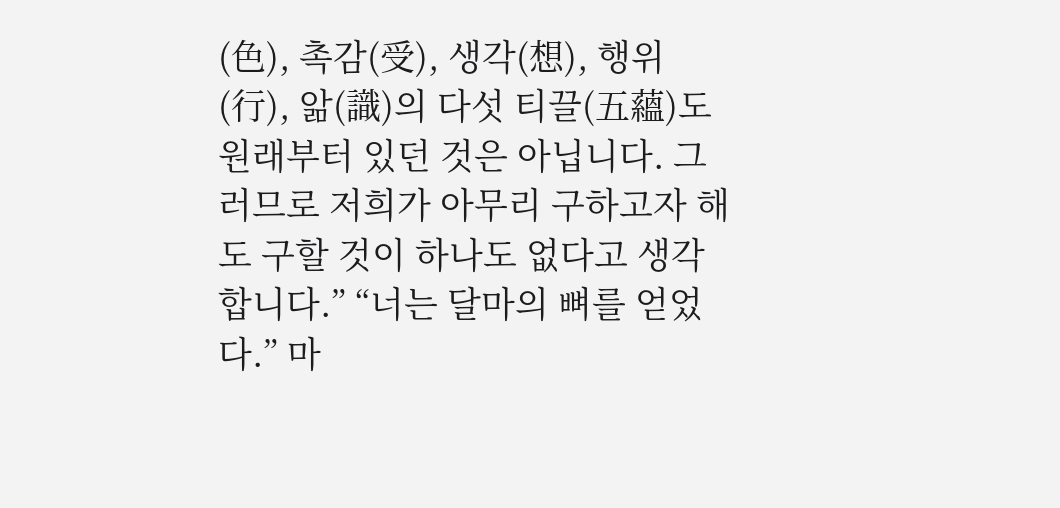(色), 촉감(受), 생각(想), 행위(行), 앎(識)의 다섯 티끌(五蘊)도 원래부터 있던 것은 아닙니다. 그러므로 저희가 아무리 구하고자 해도 구할 것이 하나도 없다고 생각합니다.” “너는 달마의 뼈를 얻었다.” 마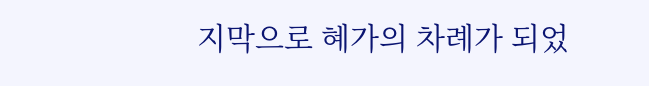지막으로 혜가의 차례가 되었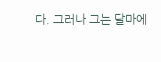다. 그러나 그는 달마에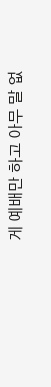게 예배만 하고 아무 말 없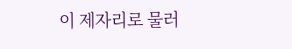이 제자리로 물러